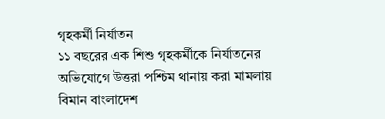গৃহকর্মী নির্যাতন
১১ বছরের এক শিশু গৃহকর্মীকে নির্যাতনের অভিযোগে উত্তরা পশ্চিম থানায় করা মামলায় বিমান বাংলাদেশ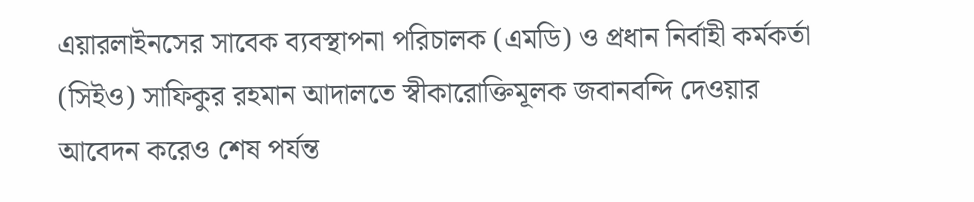এয়ারলাইনসের সাবেক ব্যবস্থাপনা পরিচালক (এমডি) ও প্রধান নির্বাহী কর্মকর্তা (সিইও) সাফিকুর রহমান আদালতে স্বীকারোক্তিমূলক জবানবন্দি দেওয়ার আবেদন করেও শেষ পর্যন্ত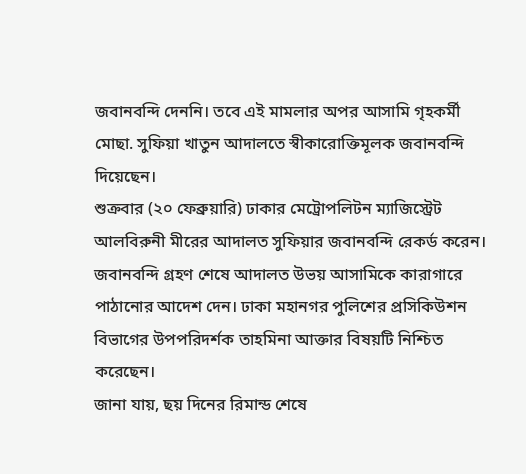জবানবন্দি দেননি। তবে এই মামলার অপর আসামি গৃহকর্মী মোছা. সুফিয়া খাতুন আদালতে স্বীকারোক্তিমূলক জবানবন্দি দিয়েছেন।
শুক্রবার (২০ ফেব্রুয়ারি) ঢাকার মেট্রোপলিটন ম্যাজিস্ট্রেট আলবিরুনী মীরের আদালত সুফিয়ার জবানবন্দি রেকর্ড করেন। জবানবন্দি গ্রহণ শেষে আদালত উভয় আসামিকে কারাগারে পাঠানোর আদেশ দেন। ঢাকা মহানগর পুলিশের প্রসিকিউশন বিভাগের উপপরিদর্শক তাহমিনা আক্তার বিষয়টি নিশ্চিত করেছেন।
জানা যায়, ছয় দিনের রিমান্ড শেষে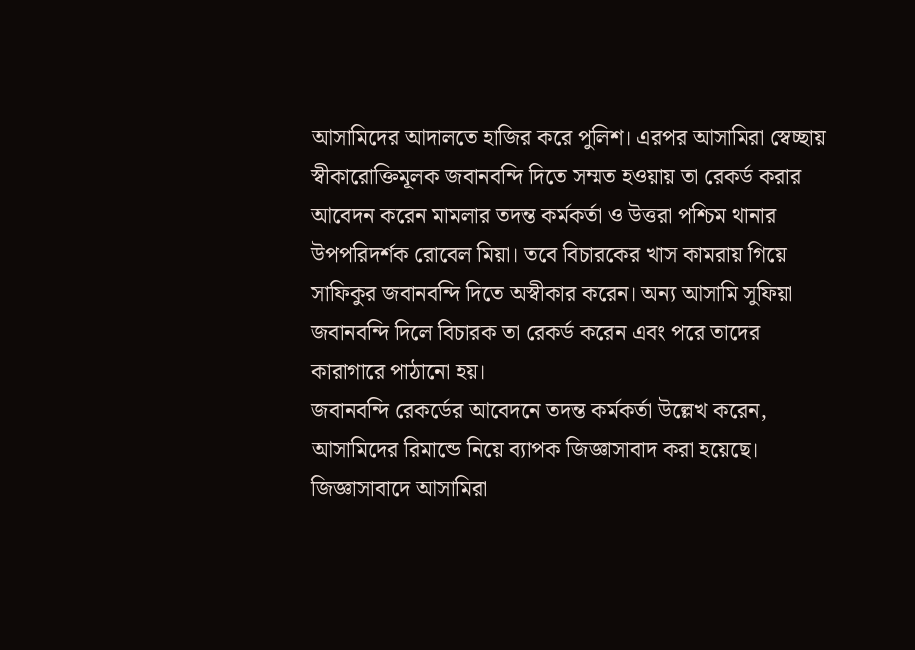আসামিদের আদালতে হাজির করে পুলিশ। এরপর আসামিরা স্বেচ্ছায় স্বীকারোক্তিমূলক জবানবন্দি দিতে সম্মত হওয়ায় তা রেকর্ড করার আবেদন করেন মামলার তদন্ত কর্মকর্তা ও উত্তরা পশ্চিম থানার উপপরিদর্শক রোবেল মিয়া। তবে বিচারকের খাস কামরায় গিয়ে সাফিকুর জবানবন্দি দিতে অস্বীকার করেন। অন্য আসামি সুফিয়া জবানবন্দি দিলে বিচারক তা রেকর্ড করেন এবং পরে তাদের কারাগারে পাঠানো হয়।
জবানবন্দি রেকর্ডের আবেদনে তদন্ত কর্মকর্তা উল্লেখ করেন, আসামিদের রিমান্ডে নিয়ে ব্যাপক জিজ্ঞাসাবাদ করা হয়েছে। জিজ্ঞাসাবাদে আসামিরা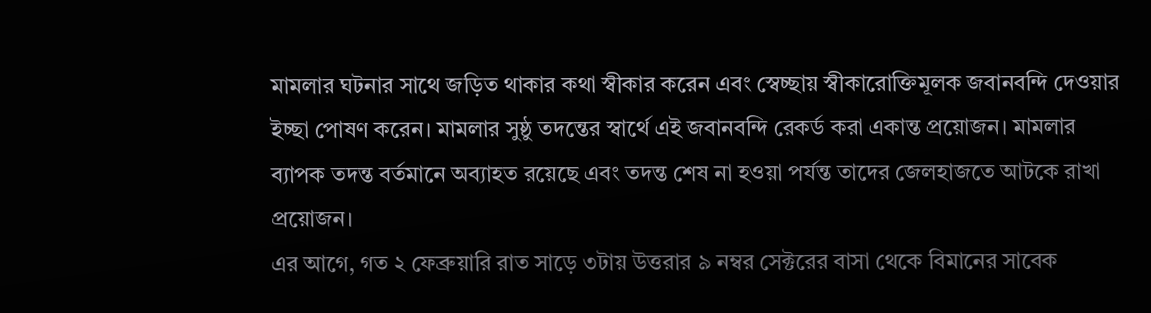মামলার ঘটনার সাথে জড়িত থাকার কথা স্বীকার করেন এবং স্বেচ্ছায় স্বীকারোক্তিমূলক জবানবন্দি দেওয়ার ইচ্ছা পোষণ করেন। মামলার সুষ্ঠু তদন্তের স্বার্থে এই জবানবন্দি রেকর্ড করা একান্ত প্রয়োজন। মামলার ব্যাপক তদন্ত বর্তমানে অব্যাহত রয়েছে এবং তদন্ত শেষ না হওয়া পর্যন্ত তাদের জেলহাজতে আটকে রাখা প্রয়োজন।
এর আগে, গত ২ ফেব্রুয়ারি রাত সাড়ে ৩টায় উত্তরার ৯ নম্বর সেক্টরের বাসা থেকে বিমানের সাবেক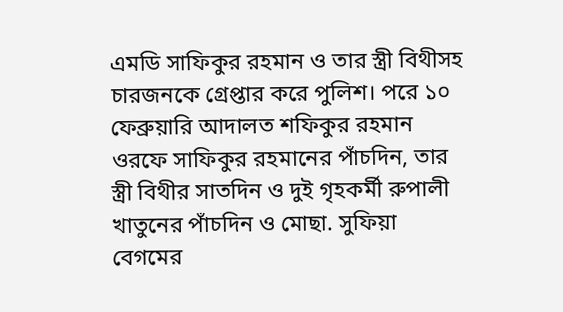এমডি সাফিকুর রহমান ও তার স্ত্রী বিথীসহ চারজনকে গ্রেপ্তার করে পুলিশ। পরে ১০ ফেব্রুয়ারি আদালত শফিকুর রহমান ওরফে সাফিকুর রহমানের পাঁচদিন, তার স্ত্রী বিথীর সাতদিন ও দুই গৃহকর্মী রুপালী খাতুনের পাঁচদিন ও মোছা. সুফিয়া বেগমের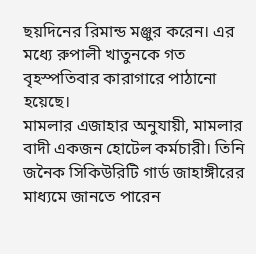ছয়দিনের রিমান্ড মঞ্জুর করেন। এর মধ্যে রুপালী খাতুনকে গত বৃহস্পতিবার কারাগারে পাঠানো হয়েছে।
মামলার এজাহার অনুযায়ী, মামলার বাদী একজন হোটেল কর্মচারী। তিনি জনৈক সিকিউরিটি গার্ড জাহাঙ্গীরের মাধ্যমে জানতে পারেন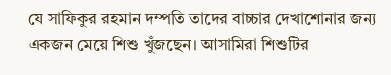যে সাফিকুর রহমান দম্পতি তাদের বাচ্চার দেখাশোনার জন্য একজন মেয়ে শিশু খুঁজছেন। আসামিরা শিশুটির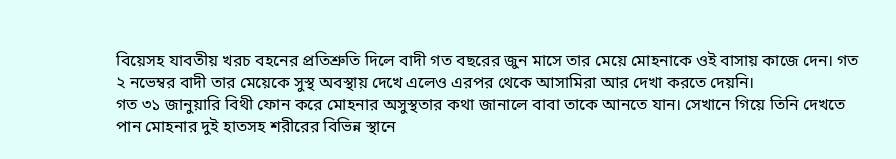বিয়েসহ যাবতীয় খরচ বহনের প্রতিশ্রুতি দিলে বাদী গত বছরের জুন মাসে তার মেয়ে মোহনাকে ওই বাসায় কাজে দেন। গত ২ নভেম্বর বাদী তার মেয়েকে সুস্থ অবস্থায় দেখে এলেও এরপর থেকে আসামিরা আর দেখা করতে দেয়নি।
গত ৩১ জানুয়ারি বিথী ফোন করে মোহনার অসুস্থতার কথা জানালে বাবা তাকে আনতে যান। সেখানে গিয়ে তিনি দেখতে পান মোহনার দুই হাতসহ শরীরের বিভিন্ন স্থানে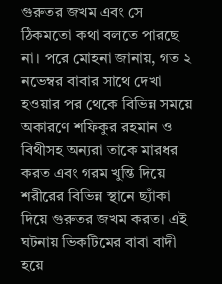গুরুতর জখম এবং সে ঠিকমতো কথা বলতে পারছে না। পরে মোহনা জানায়, গত ২ নভেম্বর বাবার সাথে দেখা হওয়ার পর থেকে বিভিন্ন সময়ে অকারণে শফিকুর রহমান ও বিথীসহ অন্যরা তাকে মারধর করত এবং গরম খুন্তি দিয়ে শরীরের বিভিন্ন স্থানে ছ্যাঁকা দিয়ে গুরুতর জখম করত। এই ঘটনায় ভিকটিমের বাবা বাদী হয়ে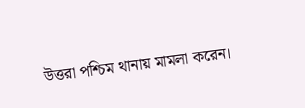উত্তরা পশ্চিম থানায় মামলা করেন।